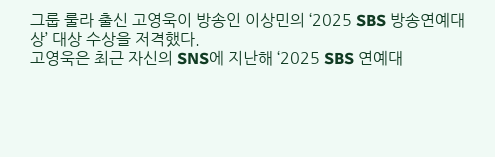그룹 룰라 출신 고영욱이 방송인 이상민의 ‘2025 SBS 방송연예대상’ 대상 수상을 저격했다.
고영욱은 최근 자신의 SNS에 지난해 ‘2025 SBS 연예대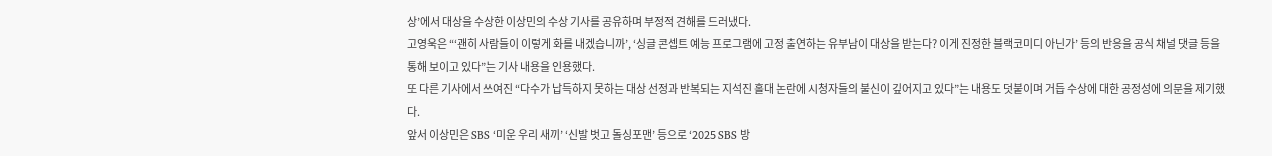상’에서 대상을 수상한 이상민의 수상 기사를 공유하며 부정적 견해를 드러냈다.
고영욱은 “‘괜히 사람들이 이렇게 화를 내겠습니까’, ‘싱글 콘셉트 예능 프로그램에 고정 출연하는 유부남이 대상을 받는다? 이게 진정한 블랙코미디 아닌가’ 등의 반응을 공식 채널 댓글 등을 통해 보이고 있다”는 기사 내용을 인용했다.
또 다른 기사에서 쓰여진 “다수가 납득하지 못하는 대상 선정과 반복되는 지석진 홀대 논란에 시청자들의 불신이 깊어지고 있다”는 내용도 덧붙이며 거듭 수상에 대한 공정성에 의문을 제기했다.
앞서 이상민은 SBS ‘미운 우리 새끼’ ‘신발 벗고 돌싱포맨’ 등으로 ‘2025 SBS 방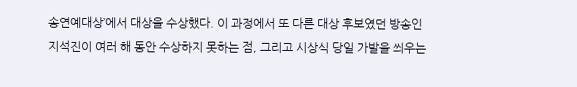송연예대상’에서 대상을 수상했다. 이 과정에서 또 다른 대상 후보였던 방송인 지석진이 여러 해 동안 수상하지 못하는 점, 그리고 시상식 당일 가발을 씌우는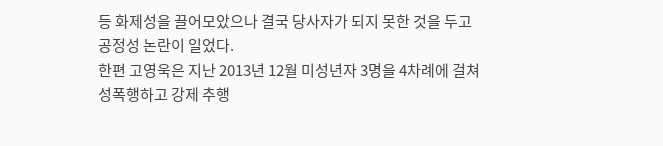등 화제성을 끌어모았으나 결국 당사자가 되지 못한 것을 두고 공정성 논란이 일었다.
한편 고영욱은 지난 2013년 12월 미성년자 3명을 4차례에 걸쳐 성폭행하고 강제 추행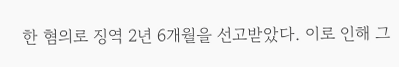한 혐의로 징역 2년 6개월을 선고받았다. 이로 인해 그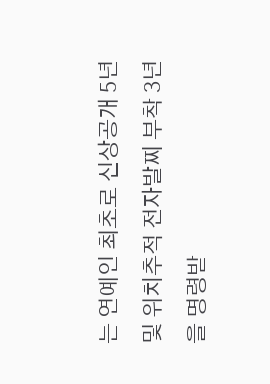는 연예인 최초로 신상공개 5년 및 위치추적 전자발찌 부착 3년을 명령받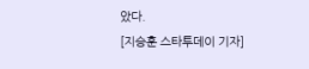았다.
[지승훈 스타투데이 기자]